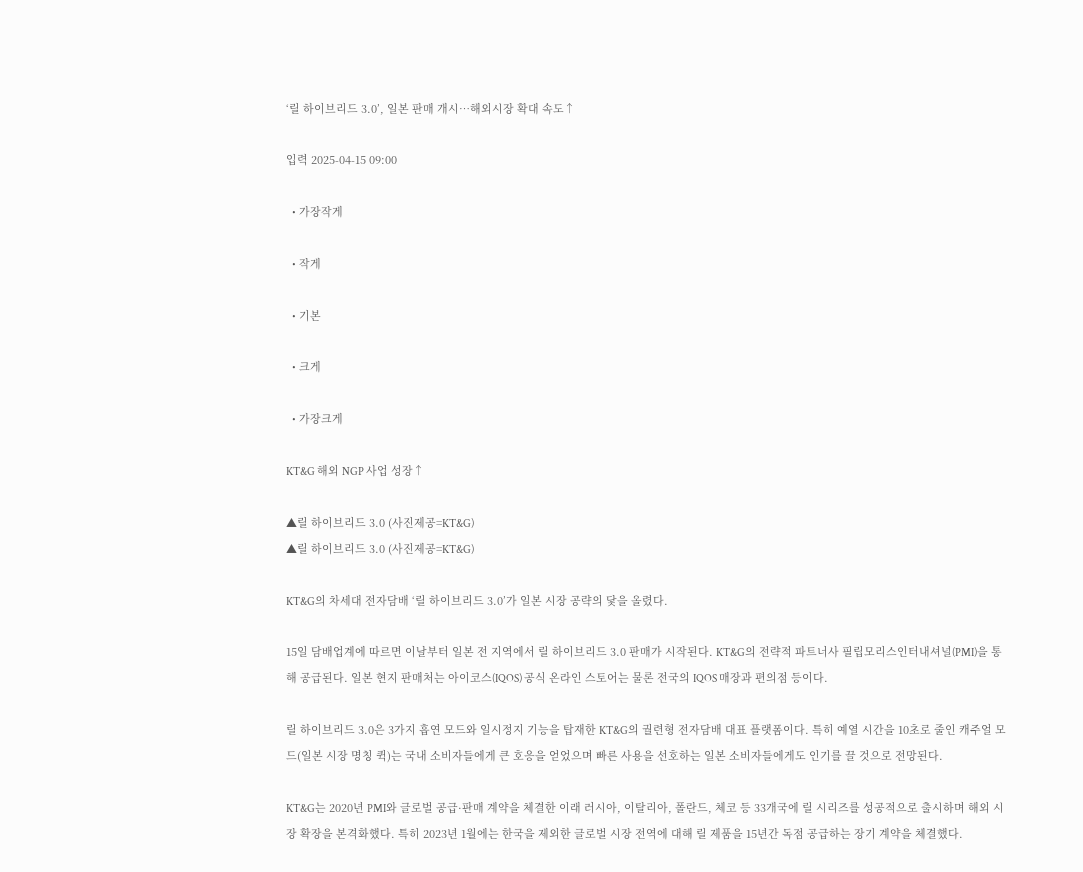‘릴 하이브리드 3.0’, 일본 판매 개시…해외시장 확대 속도↑

입력 2025-04-15 09:00

  • 가장작게

  • 작게

  • 기본

  • 크게

  • 가장크게

KT&G 해외 NGP 사업 성장↑

▲릴 하이브리드 3.0 (사진제공=KT&G)
▲릴 하이브리드 3.0 (사진제공=KT&G)

KT&G의 차세대 전자담배 ‘릴 하이브리드 3.0’가 일본 시장 공략의 닻을 올렸다.

15일 담배업계에 따르면 이날부터 일본 전 지역에서 릴 하이브리드 3.0 판매가 시작된다. KT&G의 전략적 파트너사 필립모리스인터내셔널(PMI)을 통해 공급된다. 일본 현지 판매처는 아이코스(IQOS) 공식 온라인 스토어는 물론 전국의 IQOS 매장과 편의점 등이다.

릴 하이브리드 3.0은 3가지 흡연 모드와 일시정지 기능을 탑재한 KT&G의 궐련형 전자담배 대표 플랫폼이다. 특히 예열 시간을 10초로 줄인 캐주얼 모드(일본 시장 명칭 퀵)는 국내 소비자들에게 큰 호응을 얻었으며 빠른 사용을 선호하는 일본 소비자들에게도 인기를 끌 것으로 전망된다.

KT&G는 2020년 PMI와 글로벌 공급·판매 계약을 체결한 이래 러시아, 이탈리아, 폴란드, 체코 등 33개국에 릴 시리즈를 성공적으로 출시하며 해외 시장 확장을 본격화했다. 특히 2023년 1월에는 한국을 제외한 글로벌 시장 전역에 대해 릴 제품을 15년간 독점 공급하는 장기 계약을 체결했다.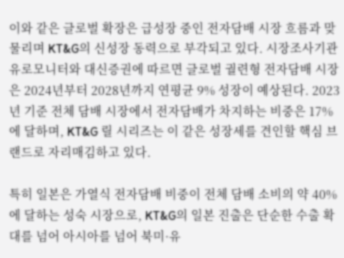이와 같은 글로벌 확장은 급성장 중인 전자담배 시장 흐름과 맞물리며 KT&G의 신성장 동력으로 부각되고 있다. 시장조사기관 유로모니터와 대신증권에 따르면 글로벌 궐련형 전자담배 시장은 2024년부터 2028년까지 연평균 9% 성장이 예상된다. 2023년 기준 전체 담배 시장에서 전자담배가 차지하는 비중은 17%에 달하며, KT&G 릴 시리즈는 이 같은 성장세를 견인할 핵심 브랜드로 자리매김하고 있다.

특히 일본은 가열식 전자담배 비중이 전체 담배 소비의 약 40%에 달하는 성숙 시장으로, KT&G의 일본 진출은 단순한 수출 확대를 넘어 아시아를 넘어 북미·유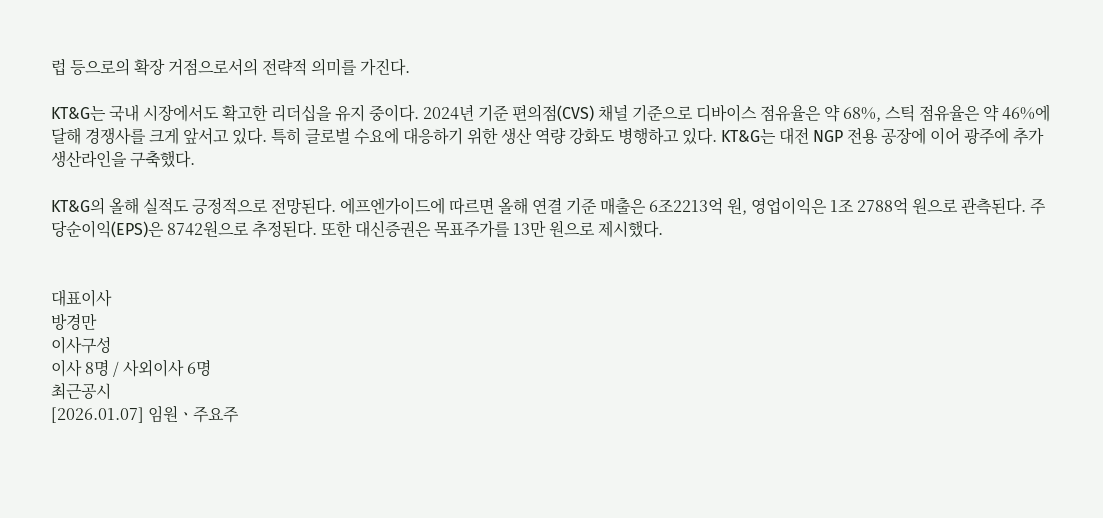럽 등으로의 확장 거점으로서의 전략적 의미를 가진다.

KT&G는 국내 시장에서도 확고한 리더십을 유지 중이다. 2024년 기준 편의점(CVS) 채널 기준으로 디바이스 점유율은 약 68%, 스틱 점유율은 약 46%에 달해 경쟁사를 크게 앞서고 있다. 특히 글로벌 수요에 대응하기 위한 생산 역량 강화도 병행하고 있다. KT&G는 대전 NGP 전용 공장에 이어 광주에 추가 생산라인을 구축했다.

KT&G의 올해 실적도 긍정적으로 전망된다. 에프엔가이드에 따르면 올해 연결 기준 매출은 6조2213억 원, 영업이익은 1조 2788억 원으로 관측된다. 주당순이익(EPS)은 8742원으로 추정된다. 또한 대신증권은 목표주가를 13만 원으로 제시했다.


대표이사
방경만
이사구성
이사 8명 / 사외이사 6명
최근공시
[2026.01.07] 임원ㆍ주요주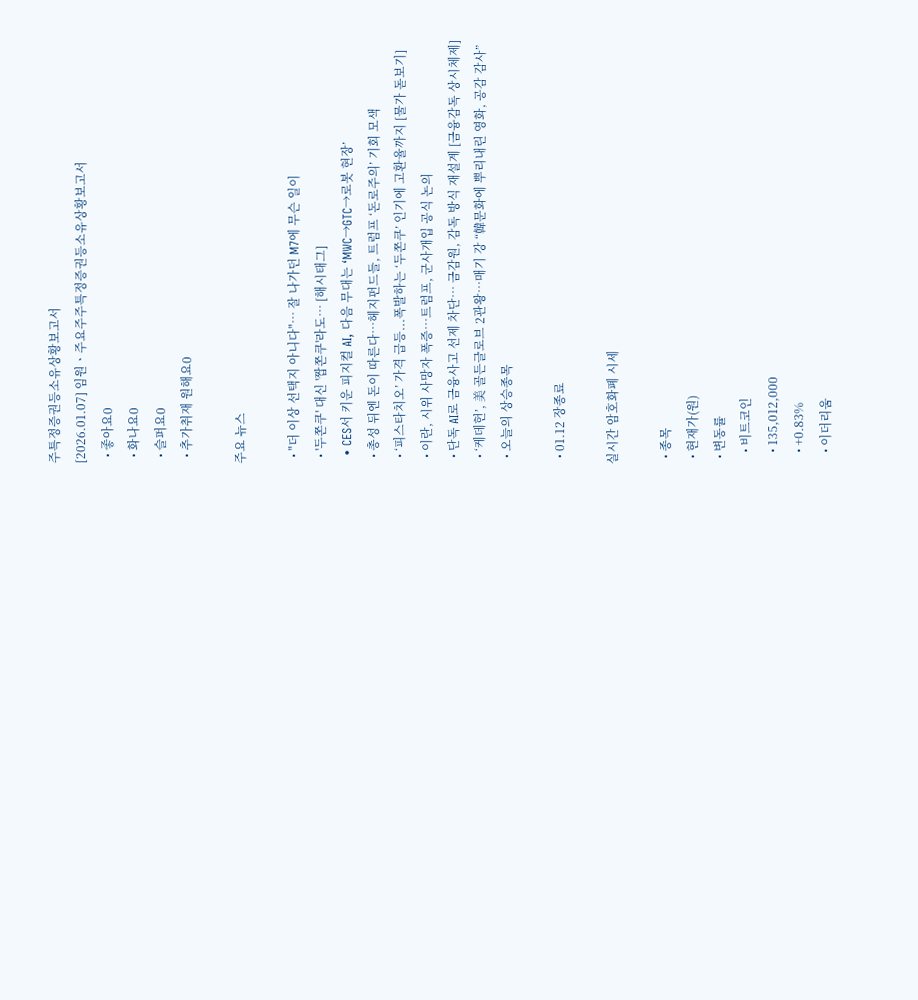주특정증권등소유상황보고서
[2026.01.07] 임원ㆍ주요주주특정증권등소유상황보고서
  • 좋아요0
  • 화나요0
  • 슬퍼요0
  • 추가취재 원해요0

주요 뉴스

  • "더 이상 선택지 아니다"… 잘 나가던 M7에 무슨 일이
  • '두쫀쿠' 대신 '짭쫀쿠'라도… [해시태그]
  • CES서 키운 피지컬 AI, 다음 무대는 ‘MWC→GTC→로봇 현장’
  • 총성 뒤엔 돈이 따른다⋯헤지펀드들, 트럼프 ‘돈로주의’ 기회 모색
  • ‘피스타치오’ 가격 급등...폭발하는 ‘두쫀쿠’ 인기에 고환율까지 [물가 돋보기]
  • 이란, 시위 사망자 폭증…트럼프, 군사개입 공식 논의
  • 단독 AI로 금융사고 선제 차단… 금감원, 감독 방식 재설계 [금융감독 상시체제]
  • ‘케데헌’, 美 골든글로브 2관왕⋯매기 강 “韓문화에 뿌리내린 영화, 공감 감사”
  • 오늘의 상승종목

  • 01.12 장종료

실시간 암호화폐 시세

  • 종목
  • 현재가(원)
  • 변동률
    • 비트코인
    • 135,012,000
    • +0.83%
    • 이더리움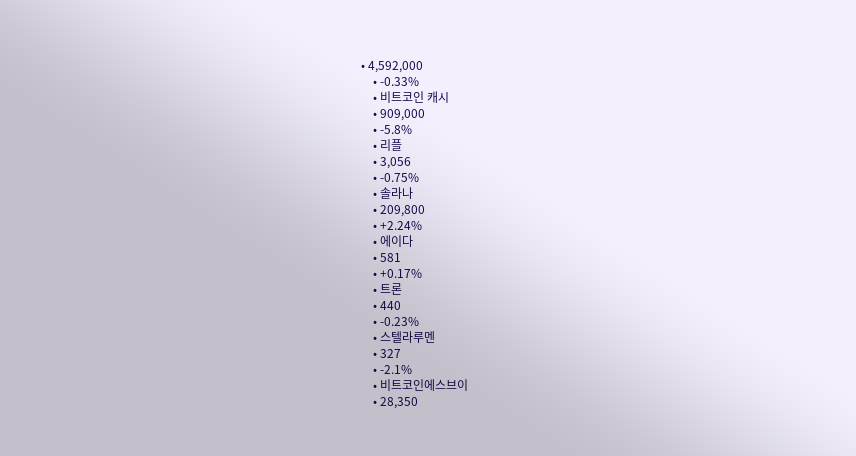• 4,592,000
    • -0.33%
    • 비트코인 캐시
    • 909,000
    • -5.8%
    • 리플
    • 3,056
    • -0.75%
    • 솔라나
    • 209,800
    • +2.24%
    • 에이다
    • 581
    • +0.17%
    • 트론
    • 440
    • -0.23%
    • 스텔라루멘
    • 327
    • -2.1%
    • 비트코인에스브이
    • 28,350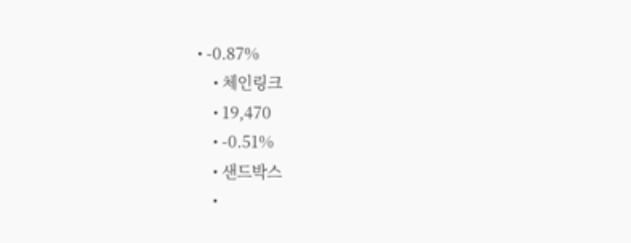• -0.87%
    • 체인링크
    • 19,470
    • -0.51%
    • 샌드박스
    •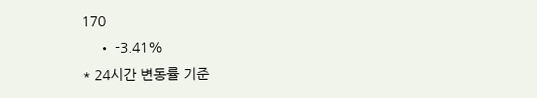170
    • -3.41%
* 24시간 변동률 기준